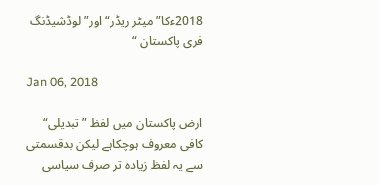2018ءکا” میٹر ریڈر“ اور”لوڈشیڈنگ فری پاکستان “

Jan 06, 2018

ارض پاکستان میں لفظ ”تبدیلی“ کافی معروف ہوچکاہے لیکن بدقسمتی سے یہ لفظ زیادہ تر صرف سیاسی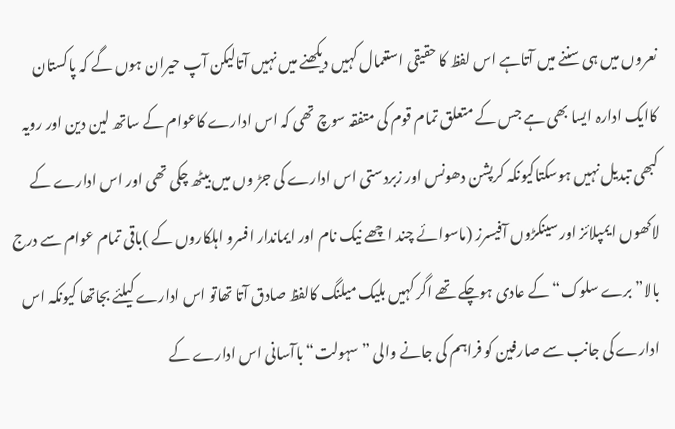نعروں میں ہی سننے میں آتاہے اس لفظ کا حقیقی استعمال کہیں دیکھنے میں نہیں آتالیکن آپ حیران ہوں گے کہ پاکستان کاایک ادارہ ایسا بھی ہے جس کے متعلق تمام قوم کی متفقہ سوچ تھی کہ اس ادارے کاعوام کے ساتھ لین دین اور رویہ کبھی تبدیل نہیں ہوسکتاکیونکہ کرپشن دھونس اور زبردستی اس ادارے کی جڑ وں میں بیٹھ چکی تھی اور اس ادارے کے لاکھوں ایمپلائز اور سینکڑوں آفیسرز (ماسوائے چند اچھے نیک نام اور ایماندار افسرو اہلکاروں کے )باقی تمام عوام سے درج بالا” برے سلوک“ کے عادی ہوچکے تھے اگر کہیں بلیک میلنگ کالفظ صادق آتا تھاتو اس ادارے کیلئے بجاتھا کیونکہ اس ادارے کی جانب سے صارفین کو فراہم کی جانے والی ”سہولت“ باآسانی اس ادارے کے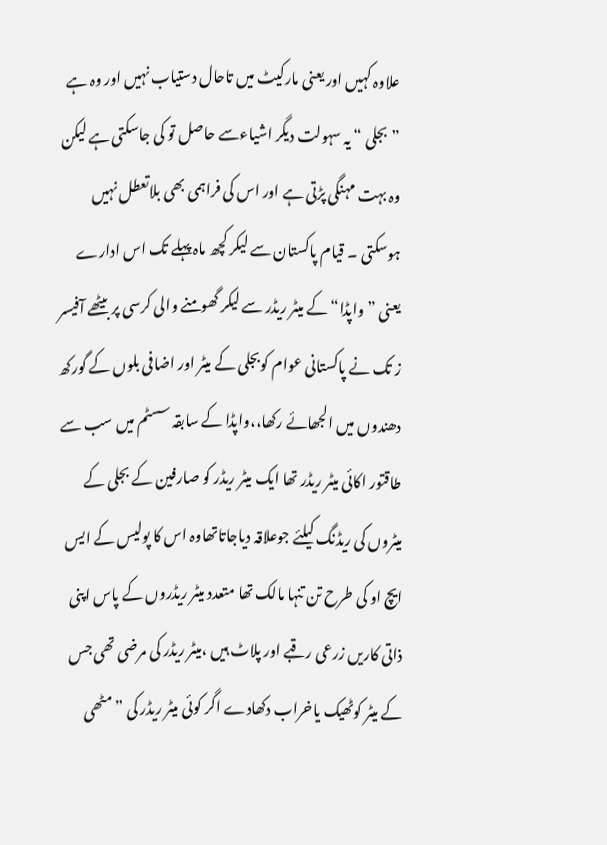علاوہ کہیں اور یعنی مارکیٹ میں تاحال دستیاب نہیں اور وہ ہے ”بجلی “ یہ سہولت دیگر اشیاءسے حاصل تو کی جاسکتی ہے لیکن وہ بہت مہنگی پڑتی ہے اور اس کی فراہمی بھی بلاتعطل نہیں ہوسکتی ۔ قیام پاکستان سے لیکر کچھ ماہ پہلے تک اس ادارے یعنی ”واپڈا“ کے میٹر ریڈر سے لیکر گھومنے والی کرسی پر بیٹھے آفیسر ز تک نے پاکستانی عوام کوبجلی کے میٹر اور اضافی بلوں کے گورکھ دھندوں میں الجھائے رکھا،،واپڈا کے سابقہ سسٹم میں سب سے طاقتور اکائی میٹر ریڈر تھا ایک میٹر ریڈر کو صارفین کے بجلی کے میٹروں کی ریڈنگ کیلئے جوعلاقہ دیاجاتاتھاوہ اس کا پولیس کے ایس ایچ او کی طرح تن تنہا مالک تھا متعدد میٹر ریڈروں کے پاس اپنی ذاتی کاریں زرعی رقبے اور پلاٹ ہیں ،میٹر ریڈر کی مرضی تھی جس کے میٹر کوٹھیک یاخراب دکھادے اگر کوئی میٹر ریڈر کی ”مٹھی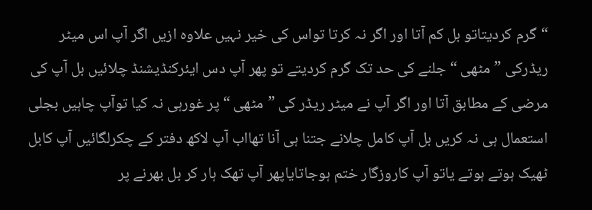“گرم کردیتاتو بل کم آتا اور اگر نہ کرتا تواس کی خیر نہیں علاوہ ازیں اگر آپ اس میٹر ریڈرکی ”مٹھی “ جلنے کی حد تک گرم کردیتے تو پھر آپ دس ایئرکنڈیشنڈ چلائیں بل آپ کی مرضی کے مطابق آتا اور اگر آپ نے میٹر ریڈر کی ”مٹھی “ پر غورہی نہ کیا توآپ چاہیں بجلی استعمال ہی نہ کریں بل آپ کامل چلانے جتنا ہی آنا تھااب آپ لاکھ دفتر کے چکرلگائیں آپ کابل ٹھیک ہوتے ہوتے یاتو آپ کاروزگار ختم ہوجاتایاپھر آپ تھک ہار کر بل بھرنے پر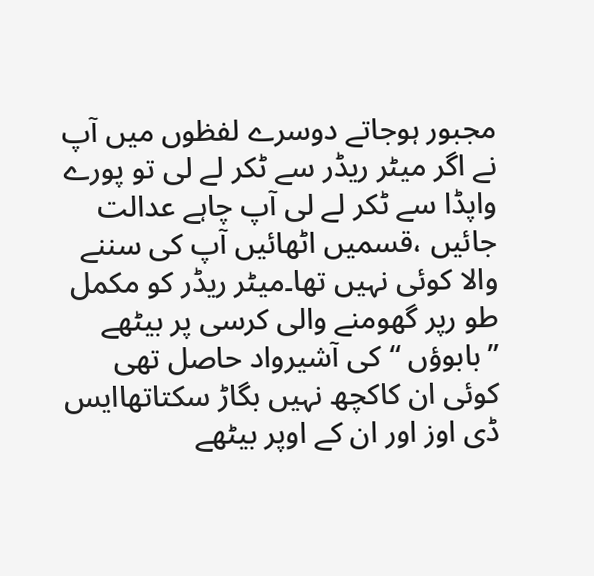مجبور ہوجاتے دوسرے لفظوں میں آپ نے اگر میٹر ریڈر سے ٹکر لے لی تو پورے واپڈا سے ٹکر لے لی آپ چاہے عدالت جائیں ،قسمیں اٹھائیں آپ کی سننے والا کوئی نہیں تھا۔میٹر ریڈر کو مکمل طو رپر گھومنے والی کرسی پر بیٹھے ”بابوؤں “کی آشیرواد حاصل تھی کوئی ان کاکچھ نہیں بگاڑ سکتاتھاایس ڈی اوز اور ان کے اوپر بیٹھے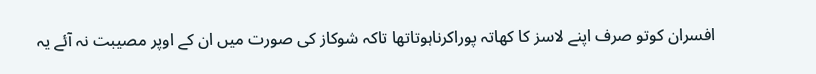افسران کوتو صرف اپنے لاسز کا کھاتہ پوراکرناہوتاتھا تاکہ شوکاز کی صورت میں ان کے اوپر مصیبت نہ آئے یہ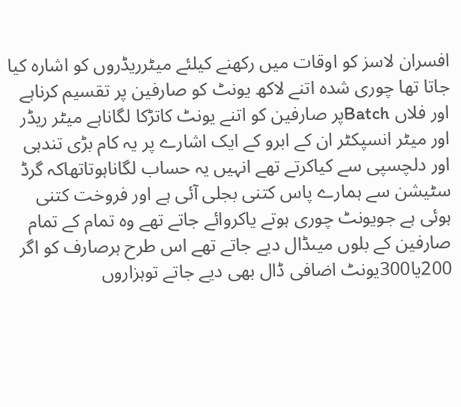افسران لاسز کو اوقات میں رکھنے کیلئے میٹرریڈروں کو اشارہ کیا جاتا تھا چوری شدہ اتنے لاکھ یونٹ کو صارفین پر تقسیم کرناہے اور فلاں Batchپر صارفین کو اتنے یونٹ کاتڑکا لگاناہے میٹر ریڈر اور میٹر انسپکٹر ان کے ابرو کے ایک اشارے پر یہ کام بڑی تندہی اور دلچسپی سے کیاکرتے تھے انہیں یہ حساب لگاناہوتاتھاکہ گرڈ سٹیشن سے ہمارے پاس کتنی بجلی آئی ہے اور فروخت کتنی ہوئی ہے جویونٹ چوری ہوتے یاکروائے جاتے تھے وہ تمام کے تمام صارفین کے بلوں میںڈال دیے جاتے تھے اس طرح ہرصارف کو اگر 200یا300یونٹ اضافی ڈال بھی دیے جاتے توہزاروں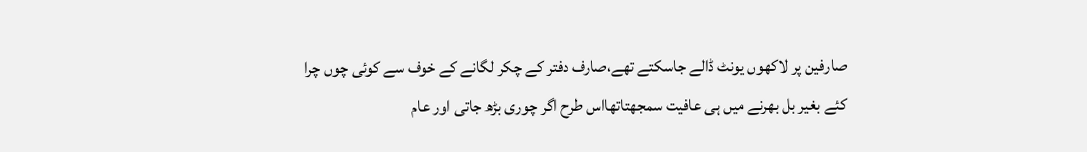صارفین پر لاکھوں یونٹ ڈالے جاسکتے تھے،صارف دفتر کے چکر لگانے کے خوف سے کوئی چوں چرا کئے بغیر بل بھرنے میں ہی عافیت سمجھتاتھااس طرح اگر چوری بڑھ جاتی اور عام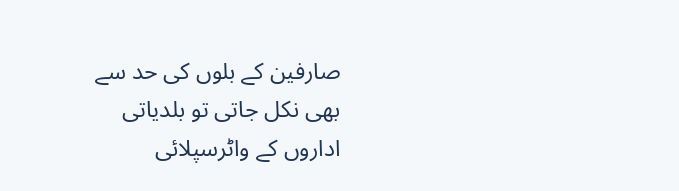صارفین کے بلوں کی حد سے بھی نکل جاتی تو بلدیاتی اداروں کے واٹرسپلائی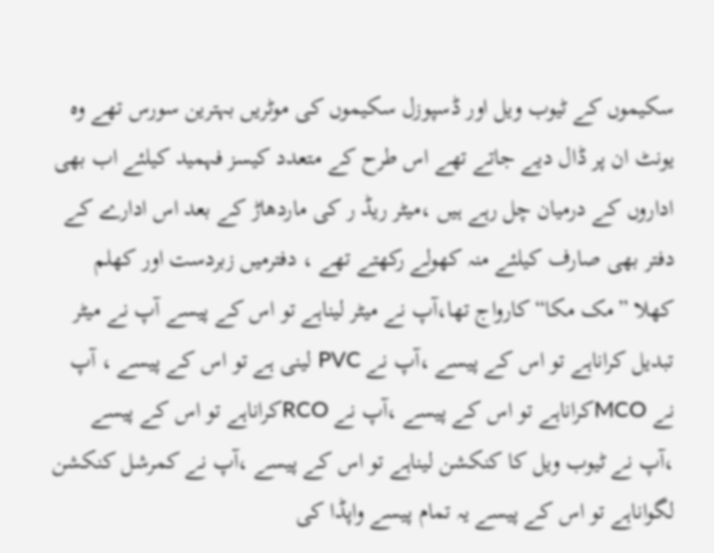سکیموں کے ٹیوب ویل اور ڈسپوزل سکیموں کی موٹریں بہترین سورس تھے وہ یونٹ ان پر ڈال دیے جاتے تھے اس طرح کے متعدد کیسز فہمید کیلئے اب بھی اداروں کے درمیان چل رہے ہیں ،میٹر ریڈ ر کی ماردھاڑ کے بعد اس ادارے کے دفتر بھی صارف کیلئے منہ کھولے رکھتے تھے ، دفترمیں زبردست اور کھلم کھلا ”مک مکا“کارواج تھا،آپ نے میٹر لیناہے تو اس کے پیسے آپ نے میٹر تبدیل کراناہے تو اس کے پیسے ،آپ نے PVC لینی ہے تو اس کے پیسے ، آپ نے MCOکراناہے تو اس کے پیسے ،آپ نے RCOکراناہے تو اس کے پیسے ،آپ نے ٹیوب ویل کا کنکشن لیناہے تو اس کے پیسے ،آپ نے کمرشل کنکشن لگواناہے تو اس کے پیسے یہ تمام پیسے واپڈا کی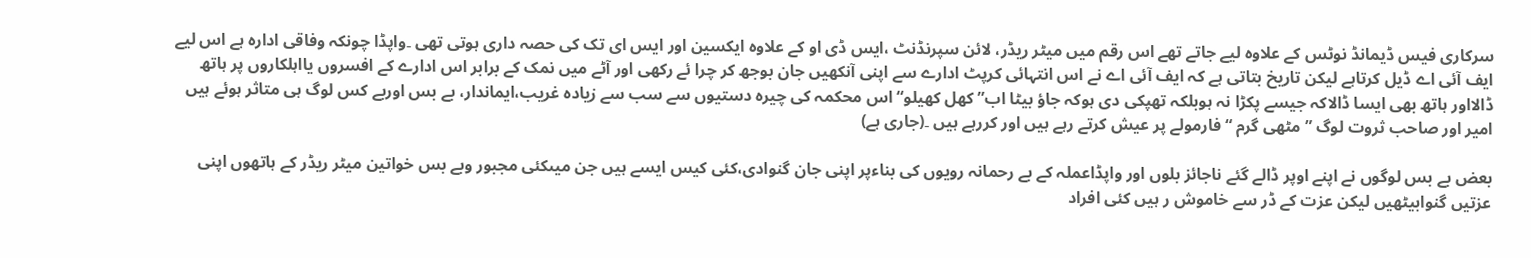سرکاری فیس ڈیمانڈ نوٹس کے علاوہ لیے جاتے تھے اس رقم میں میٹر ریڈر، لائن سپرنڈنٹ ،ایس ڈی او کے علاوہ ایکسین اور ایس ای تک کی حصہ داری ہوتی تھی ۔واپڈا چونکہ وفاقی ادارہ ہے اس لیے ایف آئی اے ڈیل کرتاہے لیکن تاریخ بتاتی ہے کہ ایف آئی اے نے اس انتہائی کرپٹ ادارے سے اپنی آنکھیں جان بوجھ کر چرا ئے رکھی اور آٹے میں نمک کے برابر اس ادارے کے افسروں یااہلکاروں پر ہاتھ ڈالااور ہاتھ بھی ایسا ڈالاکہ جیسے پکڑا نہ ہوبلکہ تھپکی دی ہوکہ جاؤ بیٹا اب” کھل کھیلو“اس محکمہ کی چیرہ دستیوں سے سب سے زیادہ غریب،ایماندار، بے بس اوربے کس لوگ ہی متاثر ہوئے ہیں امیر اور صاحب ثروت لوگ ”مٹھی گرم “ فارمولے پر عیش کرتے رہے ہیں اور کررہے ہیں ۔(جاری ہے)

بعض بے بس لوگوں نے اپنے اوپر ڈالے گئے ناجائز بلوں اور واپڈاعملہ کے بے رحمانہ رویوں کی بناءپر اپنی جان گنوادی،کئی کیس ایسے ہیں جن میںکئی مجبور وبے بس خواتین میٹر ریڈر کے ہاتھوں اپنی عزتیں گنوابیٹھیں لیکن عزت کے ڈر سے خاموش ر ہیں کئی افراد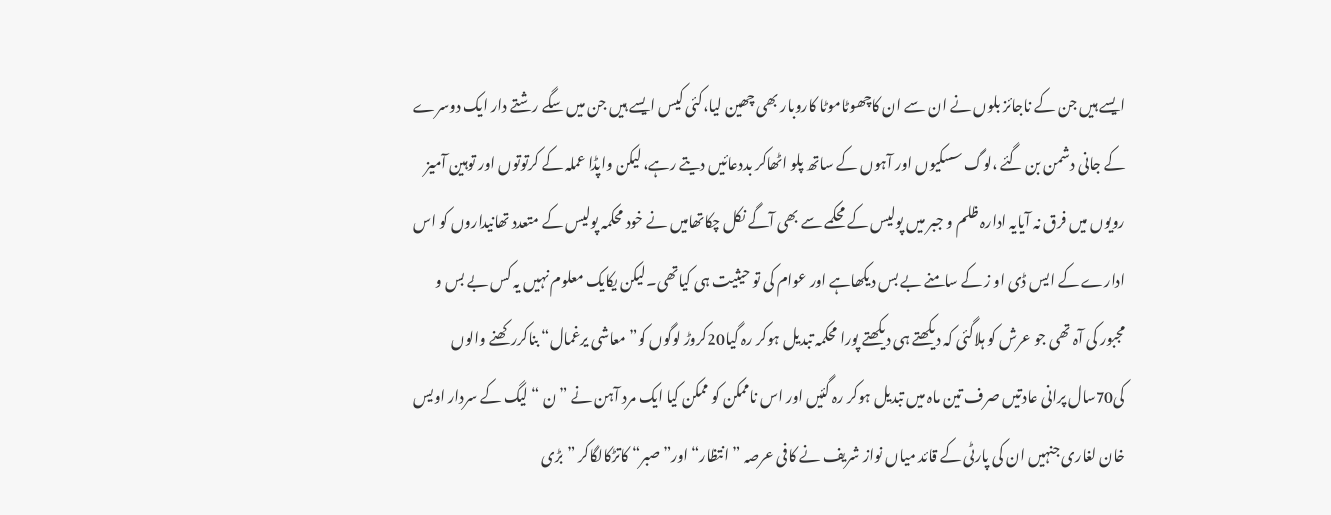ایسے ہیں جن کے ناجائز بلوں نے ان سے ان کاچھوٹاموٹا کاروبار بھی چھین لیا،کئی کیس ایسے ہیں جن میں سگے رشتے دار ایک دوسرے کے جانی دشمن بن گئے ،لوگ سسکیوں اور آہوں کے ساتھ پلو اٹھاکر بددعائیں دیتے رہے، لیکن واپڈا عملہ کے کرتوتوں اور توہین آمیز رویوں میں فرق نہ آیایہ ادارہ ظلم و جبر میں پولیس کے محکمے سے بھی آگے نکل چکاتھامیں نے خود محکمہ پولیس کے متعدد تھانیداروں کو اس ادارے کے ایس ڈی او ز کے سامنے بے بس دیکھاہے اور عوام کی تو حیثیت ہی کیاتھی۔لیکن یکایک معلوم نہیں یہ کس بے بس و مجبور کی آہ تھی جو عرش کو ہلاگئی کہ دیکھتے ہی دیکھتے پورا محکمہ تبدیل ہوکر رہ گیا20کروڑ لوگوں کو”معاشی یرغمال“ بناکررکھنے والوں کی70سال پرانی عادتیں صرف تین ماہ میں تبدیل ہوکر رہ گئیں اور اس ناممکن کو ممکن کیا ایک مرد آہن نے ”ن “ لیگ کے سردار اویس خان لغاری جنہیں ان کی پارٹی کے قائد میاں نواز شریف نے کافی عرصہ ” انتظار“ اور” صبر“ کاتڑکالگاکر ”بڑی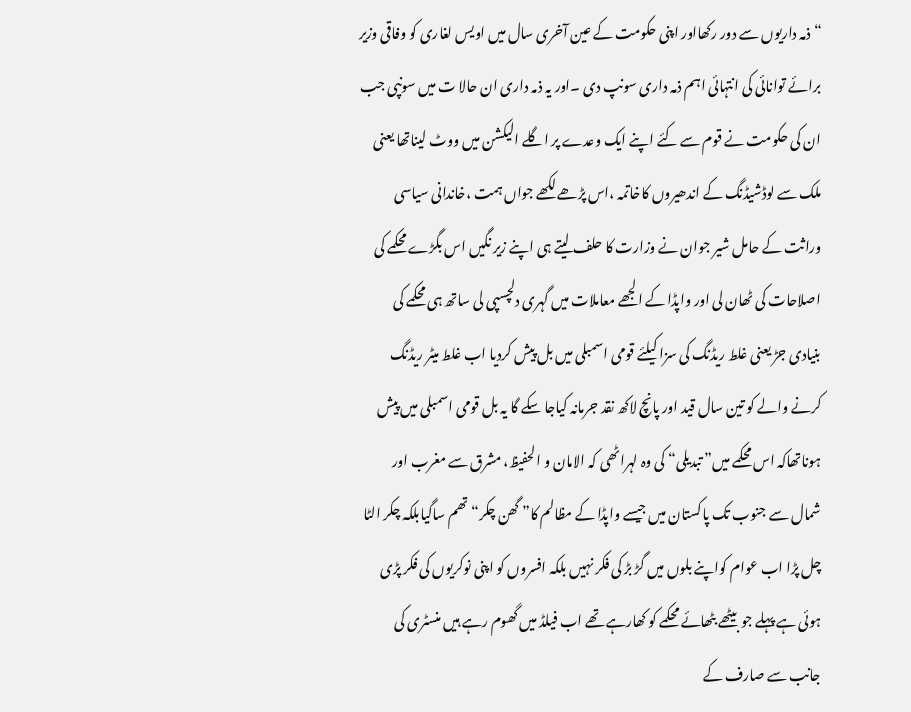“ذمہ داریوں سے دور رکھااور اپنی حکومت کے عین آخری سال میں اویس لغاری کو وفاقی وزیر برائے توانائی کی انتہائی اہم ذمہ داری سونپ دی ۔اور یہ ذمہ داری ان حالا ت میں سونپی جب ان کی حکومت نے قوم سے کئے اپنے ایک وعدے پر اگلے الیکشن میں ووٹ لیناتھا یعنی ملک سے لوڈشیڈنگ کے اندھیروں کاخاتمہ ،اس پڑھے لکھے جواں ہمت ،خاندانی سیاسی وراثت کے حامل شیر جوان نے وزارت کا حلف لیتے ہی اپنے زیر نگیں اس بگڑے محکمے کی اصلاحات کی ٹھان لی اور واپڈا کے الجھے معاملات میں گہری دلچسپی لی ساتھ ہی محکمے کی بنیادی جڑ یعنی غلط ریڈنگ کی سزا کیلئے قومی اسمبلی میں بل پیش کردیا اب غلط میٹر ریڈنگ کرنے والے کو تین سال قید اور پانچ لاکھ نقد جرمانہ کیاجا سکے گا یہ بل قومی اسمبلی میں پیش ہوناتھاکہ اس محکمے میں” تبدیلی“ کی وہ لہراٹھی کہ الامان و الحفیظ، مشرق سے مغرب اور شمال سے جنوب تک پاکستان میں جیسے واپڈا کے مظالم کا” گھن چکر“ تھم ساگیابلکہ چکر الٹا چل پڑا اب عوام کواپنے بلوں میں گڑ بڑ کی فکر نہیں بلکہ افسروں کو اپنی نوکریوں کی فکر پڑی ہوئی ہے پہلے جو بیٹھے بٹھائے محکمے کو کھارہے تھے اب فیلڈ میں گھوم رہے ہیں منسٹری کی جانب سے صارف کے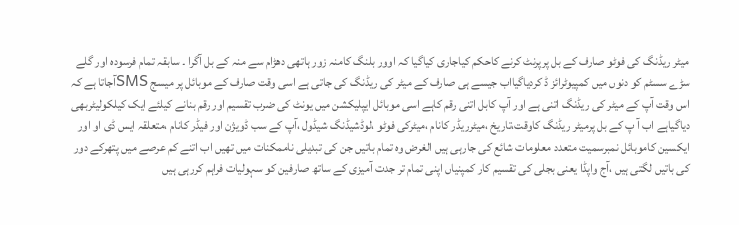میٹر ریڈنگ کی فوٹو صارف کے بل پرپرنٹ کرنے کاحکم کیاجاری کیاگیا کہ اوور بلنگ کامنہ زور ہاتھی دھڑام سے منہ کے بل آگرا ۔ سابقہ تمام فرسودہ اور گلے سڑے سسٹم کو دنوں میں کمپیوٹرائز ڈ کردیاگیااب جیسے ہی صارف کے میٹر کی ریڈنگ کی جاتی ہے اسی وقت صارف کے موبائل پر میسج SMSآجاتا ہے کہ اس وقت آپ کے میٹر کی ریڈنگ اتنی ہے اور آپ کابل اتنی رقم کاہے اسی موبائل ایپلیکشن میں یونٹ کی ضرب تقسیم اور رقم بنانے کیلئے ایک کیلکولیٹربھی دیاگیاہے اب آ پ کے بل پرمیٹر ریڈنگ کاوقت،تاریخ ،میٹرریڈر کانام ،میٹرکی فوٹو ،لوڈشیڈنگ شیڈول ،آپ کے سب ڈویژن اور فیڈر کانام ،متعلقہ ایس ڈی او اور ایکسین کاموبائل نمبرسمیت متعدد معلومات شائع کی جارہی ہیں الغرض وہ تمام باتیں جن کی تبدیلی ناممکنات میں تھیں اب اتنے کم عرصے میں پتھرکے دور کی باتیں لگتی ہیں ،آج واپڈا یعنی بجلی کی تقسیم کار کمپنیاں اپنی تمام تر جدت آمیزی کے ساتھ صارفین کو سہولیات فراہم کررہی ہیں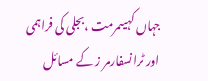جہاں کہیںمرمت ،بجلی کی فراہمی اور ٹرانسفارمر ز کے مسائل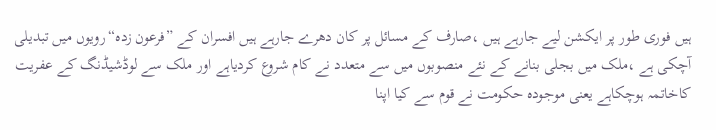ہیں فوری طور پر ایکشن لیے جارہے ہیں ،صارف کے مسائل پر کان دھرے جارہے ہیں افسران کے ”فرعون زدہ“رویوں میں تبدیلی آچکی ہے ،ملک میں بجلی بنانے کے نئے منصوبوں میں سے متعدد نے کام شروع کردیاہے اور ملک سے لوڈشیڈنگ کے عفریت کاخاتمہ ہوچکاہے یعنی موجودہ حکومت نے قوم سے کیا اپنا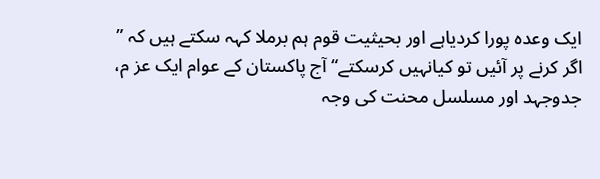ایک وعدہ پورا کردیاہے اور بحیثیت قوم ہم برملا کہہ سکتے ہیں کہ ” اگر کرنے پر آئیں تو کیانہیں کرسکتے“ آج پاکستان کے عوام ایک عز م، جدوجہد اور مسلسل محنت کی وجہ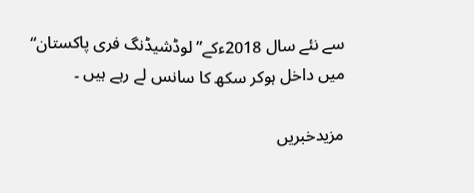سے نئے سال 2018ءکے” لوڈشیڈنگ فری پاکستان“ میں داخل ہوکر سکھ کا سانس لے رہے ہیں ۔

مزیدخبریں